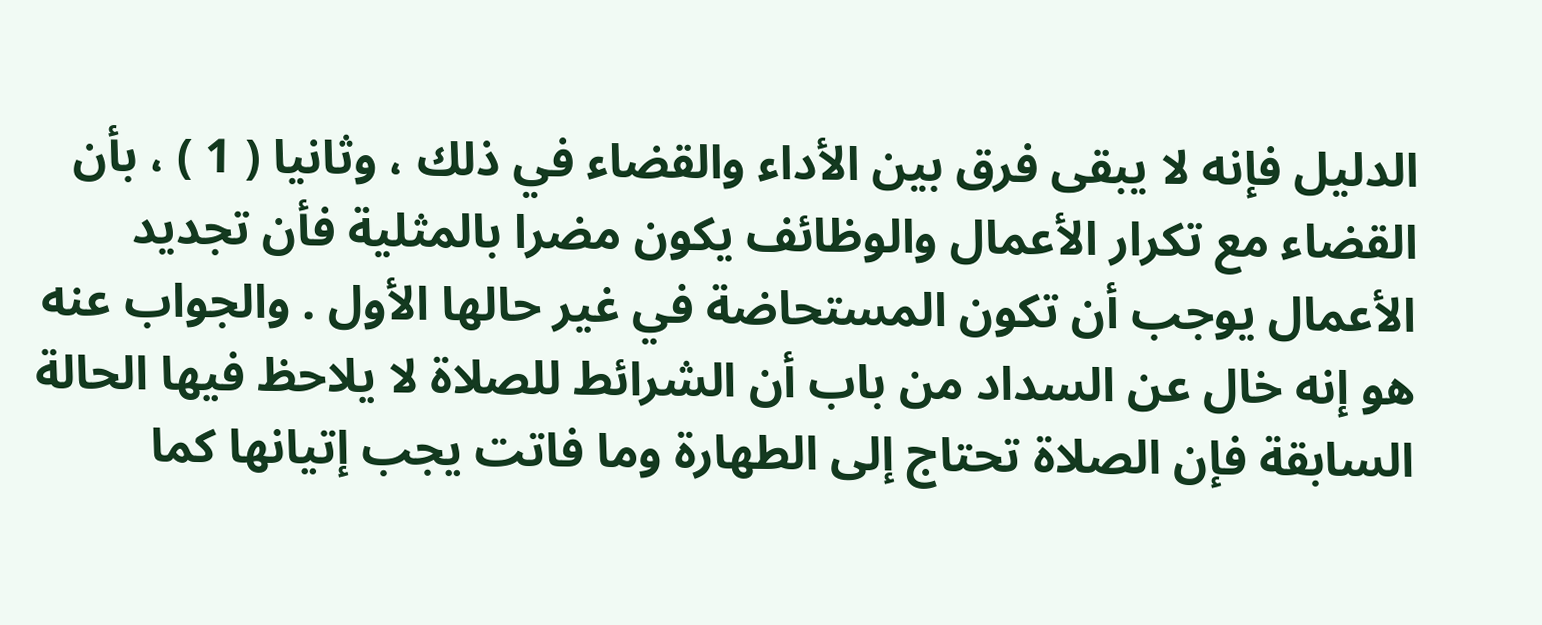الدليل فإنه لا يبقى فرق بين الأداء والقضاء في ذلك ، وثانيا ( 1 ) ، بأن القضاء مع تكرار الأعمال والوظائف يكون مضرا بالمثلية فأن تجديد الأعمال يوجب أن تكون المستحاضة في غير حالها الأول . والجواب عنه هو إنه خال عن السداد من باب أن الشرائط للصلاة لا يلاحظ فيها الحالة السابقة فإن الصلاة تحتاج إلى الطهارة وما فاتت يجب إتيانها كما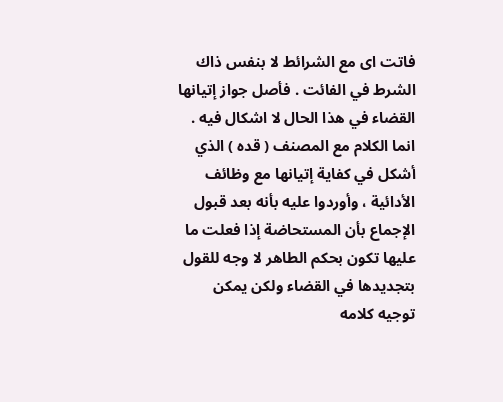فاتت اى مع الشرائط لا بنفس ذاك الشرط في الفائت . فأصل جواز إتيانها القضاء في هذا الحال لا اشكال فيه . انما الكلام مع المصنف ( قده ) الذي أشكل في كفاية إتيانها مع وظائف الأدائية ، وأوردوا عليه بأنه بعد قبول الإجماع بأن المستحاضة إذا فعلت ما عليها تكون بحكم الطاهر لا وجه للقول بتجديدها في القضاء ولكن يمكن توجيه كلامه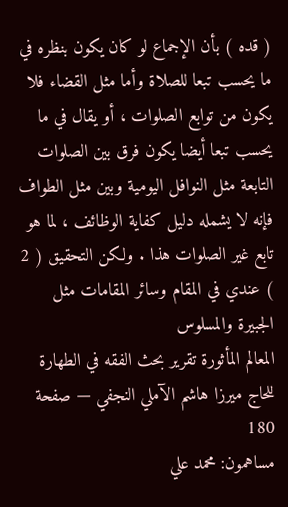( قده ) بأن الإجماع لو كان يكون بنظره في ما يحسب تبعا للصلاة وأما مثل القضاء فلا يكون من توابع الصلوات ، أو يقال في ما يحسب تبعا أيضا يكون فرق بين الصلوات التابعة مثل النوافل اليومية وبين مثل الطواف فإنه لا يشمله دليل كفاية الوظائف ، لما هو تابع غير الصلوات هذا . ولكن التحقيق ( 2 ) عندي في المقام وسائر المقامات مثل الجبيرة والمسلوس
المعالم المأثورة تقرير بحث الفقه في الطهارة للحاج ميرزا هاشم الآملي النجفي — صفحة 180
مساهمون: محمد علي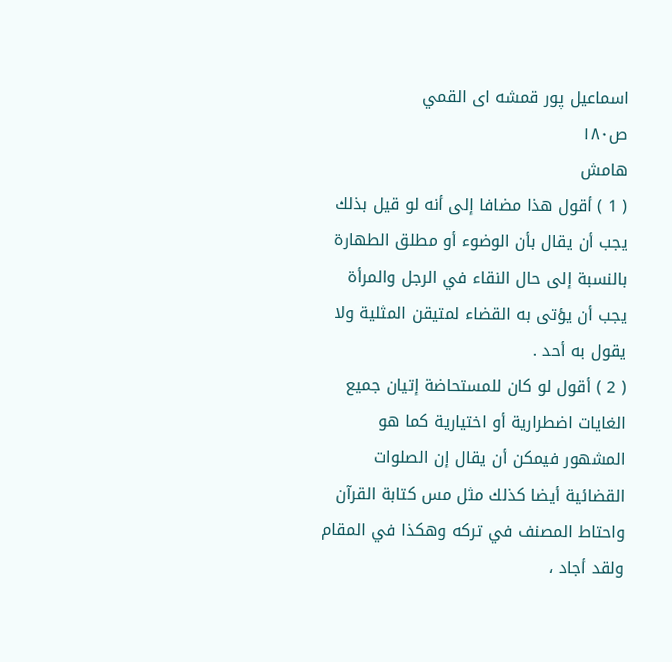اسماعيل پور قمشه اى القمي
ص١٨٠
هامش
( 1 ) أقول هذا مضافا إلى أنه لو قيل بذلك يجب أن يقال بأن الوضوء أو مطلق الطهارة بالنسبة إلى حال النقاء في الرجل والمرأة يجب أن يؤتى به القضاء لمتيقن المثلية ولا يقول به أحد .
( 2 ) أقول لو كان للمستحاضة إتيان جميع الغايات اضطرارية أو اختيارية كما هو المشهور فيمكن أن يقال إن الصلوات القضائية أيضا كذلك مثل مس كتابة القرآن واحتاط المصنف في تركه وهكذا في المقام ولقد أجاد ،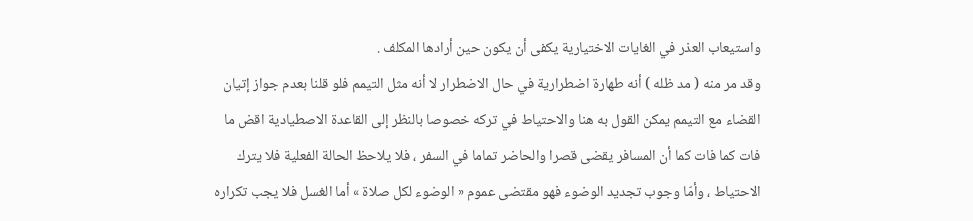واستيعاب العذر في الغايات الاختيارية يكفى أن يكون حين أرادها المكلف .
وقد مر منه ( مد ظله ) أنه طهارة اضطرارية في حال الاضطرار لا أنه مثل التيمم فلو قلنا بعدم جواز إتيان القضاء مع التيمم يمكن القول به هنا والاحتياط في تركه خصوصا بالنظر إلى القاعدة الاصطيادية اقض ما فات كما فات كما أن المسافر يقضى قصرا والحاضر تماما في السفر ، فلا يلاحظ الحالة الفعلية فلا يترك الاحتياط ، وأمّا وجوب تجديد الوضوء فهو مقتضى عموم « الوضوء لكل صلاة » أما الغسل فلا يجب تكراره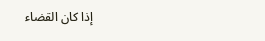إذا كان القضاء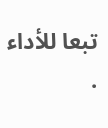تبعا للأداء .